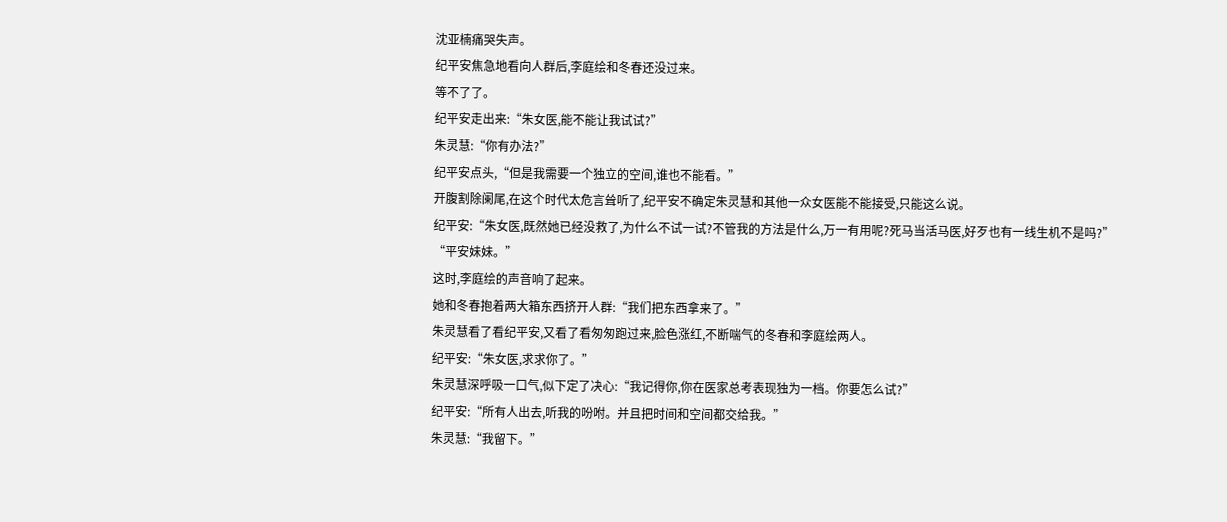沈亚楠痛哭失声。
纪平安焦急地看向人群后,李庭绘和冬春还没过来。
等不了了。
纪平安走出来:“朱女医,能不能让我试试?”
朱灵慧:“你有办法?”
纪平安点头,“但是我需要一个独立的空间,谁也不能看。”
开腹割除阑尾,在这个时代太危言耸听了,纪平安不确定朱灵慧和其他一众女医能不能接受,只能这么说。
纪平安:“朱女医,既然她已经没救了,为什么不试一试?不管我的方法是什么,万一有用呢?死马当活马医,好歹也有一线生机不是吗?”
“平安妹妹。”
这时,李庭绘的声音响了起来。
她和冬春抱着两大箱东西挤开人群:“我们把东西拿来了。”
朱灵慧看了看纪平安,又看了看匆匆跑过来,脸色涨红,不断喘气的冬春和李庭绘两人。
纪平安:“朱女医,求求你了。”
朱灵慧深呼吸一口气,似下定了决心:“我记得你,你在医家总考表现独为一档。你要怎么试?”
纪平安:“所有人出去,听我的吩咐。并且把时间和空间都交给我。”
朱灵慧:“我留下。”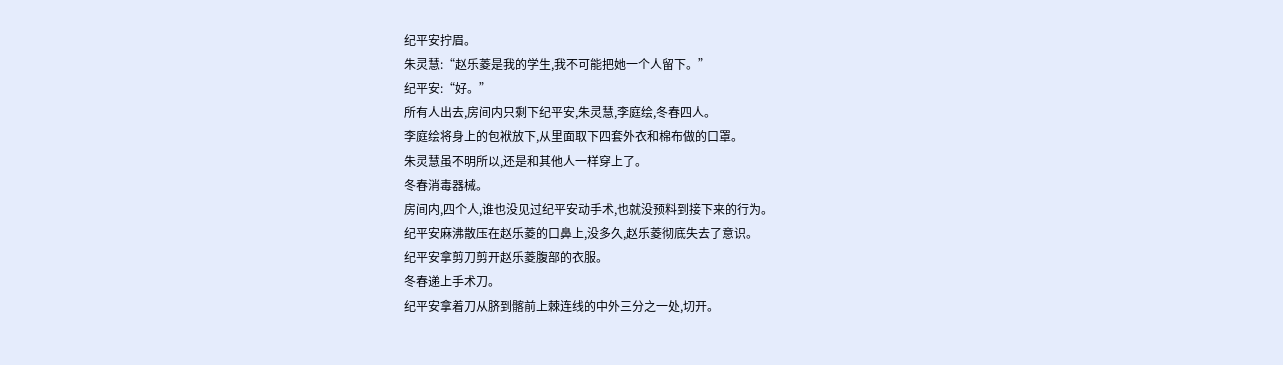纪平安拧眉。
朱灵慧:“赵乐菱是我的学生,我不可能把她一个人留下。”
纪平安:“好。”
所有人出去,房间内只剩下纪平安,朱灵慧,李庭绘,冬春四人。
李庭绘将身上的包袱放下,从里面取下四套外衣和棉布做的口罩。
朱灵慧虽不明所以,还是和其他人一样穿上了。
冬春消毒器械。
房间内,四个人,谁也没见过纪平安动手术,也就没预料到接下来的行为。
纪平安麻沸散压在赵乐菱的口鼻上,没多久,赵乐菱彻底失去了意识。
纪平安拿剪刀剪开赵乐菱腹部的衣服。
冬春递上手术刀。
纪平安拿着刀从脐到髂前上棘连线的中外三分之一处,切开。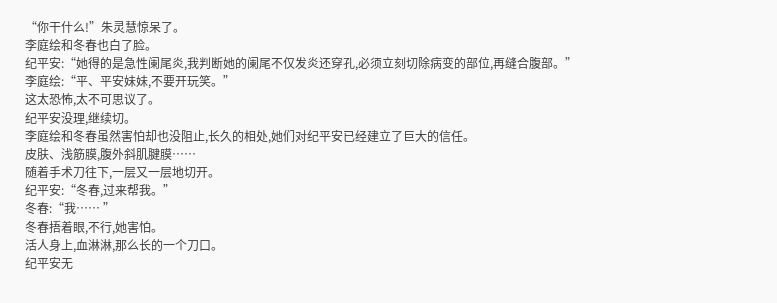“你干什么!”朱灵慧惊呆了。
李庭绘和冬春也白了脸。
纪平安:“她得的是急性阑尾炎,我判断她的阑尾不仅发炎还穿孔,必须立刻切除病变的部位,再缝合腹部。”
李庭绘:“平、平安妹妹,不要开玩笑。”
这太恐怖,太不可思议了。
纪平安没理,继续切。
李庭绘和冬春虽然害怕却也没阻止,长久的相处,她们对纪平安已经建立了巨大的信任。
皮肤、浅筋膜,腹外斜肌腱膜……
随着手术刀往下,一层又一层地切开。
纪平安:“冬春,过来帮我。”
冬春:“我…… ”
冬春捂着眼,不行,她害怕。
活人身上,血淋淋,那么长的一个刀口。
纪平安无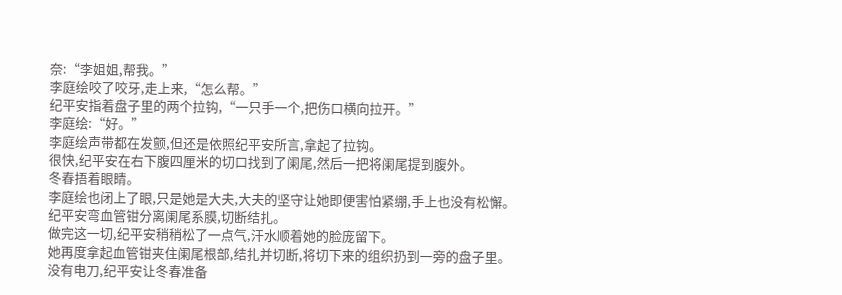奈:“李姐姐,帮我。”
李庭绘咬了咬牙,走上来,“怎么帮。”
纪平安指着盘子里的两个拉钩,“一只手一个,把伤口横向拉开。”
李庭绘:“好。”
李庭绘声带都在发颤,但还是依照纪平安所言,拿起了拉钩。
很快,纪平安在右下腹四厘米的切口找到了阑尾,然后一把将阑尾提到腹外。
冬春捂着眼睛。
李庭绘也闭上了眼,只是她是大夫,大夫的坚守让她即便害怕紧绷,手上也没有松懈。
纪平安弯血管钳分离阑尾系膜,切断结扎。
做完这一切,纪平安稍稍松了一点气,汗水顺着她的脸庞留下。
她再度拿起血管钳夹住阑尾根部,结扎并切断,将切下来的组织扔到一旁的盘子里。
没有电刀,纪平安让冬春准备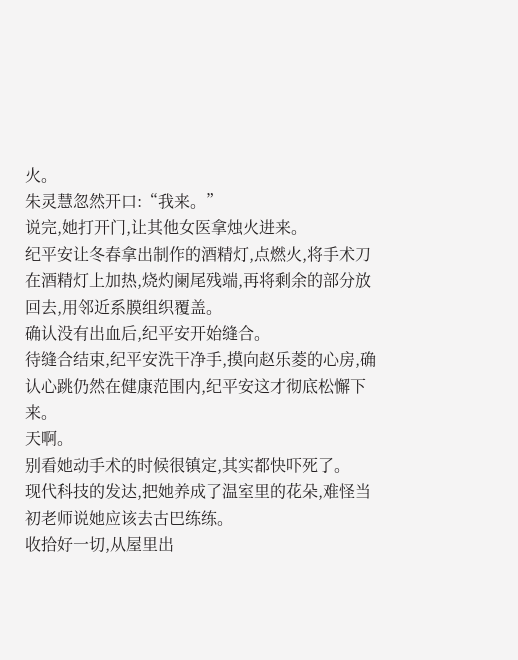火。
朱灵慧忽然开口:“我来。”
说完,她打开门,让其他女医拿烛火进来。
纪平安让冬春拿出制作的酒精灯,点燃火,将手术刀在酒精灯上加热,烧灼阑尾残端,再将剩余的部分放回去,用邻近系膜组织覆盖。
确认没有出血后,纪平安开始缝合。
待缝合结束,纪平安洗干净手,摸向赵乐菱的心房,确认心跳仍然在健康范围内,纪平安这才彻底松懈下来。
天啊。
别看她动手术的时候很镇定,其实都快吓死了。
现代科技的发达,把她养成了温室里的花朵,难怪当初老师说她应该去古巴练练。
收拾好一切,从屋里出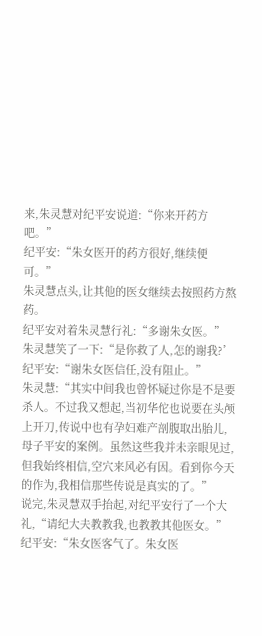来,朱灵慧对纪平安说道:“你来开药方吧。”
纪平安:“朱女医开的药方很好,继续便可。”
朱灵慧点头,让其他的医女继续去按照药方熬药。
纪平安对着朱灵慧行礼:“多谢朱女医。”
朱灵慧笑了一下:“是你救了人,怎的谢我?’
纪平安:“谢朱女医信任,没有阻止。”
朱灵慧:“其实中间我也曾怀疑过你是不是要杀人。不过我又想起,当初华佗也说要在头颅上开刀,传说中也有孕妇难产剖腹取出胎儿,母子平安的案例。虽然这些我并未亲眼见过,但我始终相信,空穴来风必有因。看到你今天的作为,我相信那些传说是真实的了。”
说完,朱灵慧双手抬起,对纪平安行了一个大礼,“请纪大夫教教我,也教教其他医女。”
纪平安:“朱女医客气了。朱女医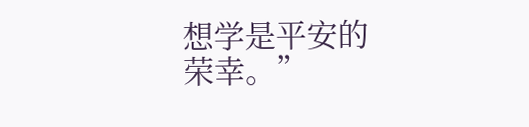想学是平安的荣幸。”